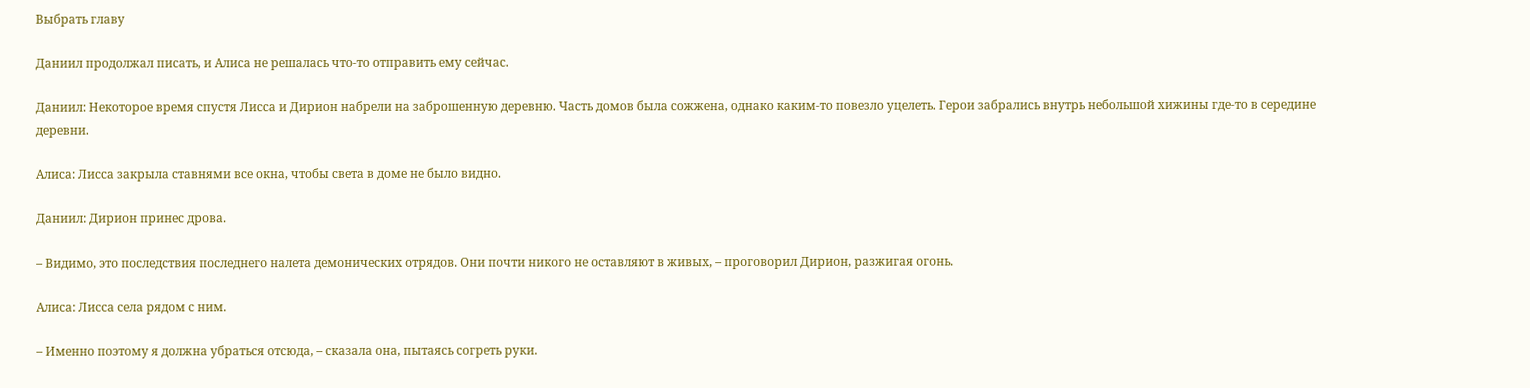Выбрать главу

Даниил продолжал писать, и Алиса не решалась что-то отправить ему сейчас.

Даниил: Некоторое время спустя Лисса и Дирион набрели на заброшенную деревню. Часть домов была сожжена, однако каким-то повезло уцелеть. Герои забрались внутрь небольшой хижины где-то в середине деревни.

Алиса: Лисса закрыла ставнями все окна, чтобы света в доме не было видно.

Даниил: Дирион принес дрова.

– Видимо, это последствия последнего налета демонических отрядов. Они почти никого не оставляют в живых, – проговорил Дирион, разжигая огонь.

Алиса: Лисса села рядом с ним.

– Именно поэтому я должна убраться отсюда, – сказала она, пытаясь согреть руки.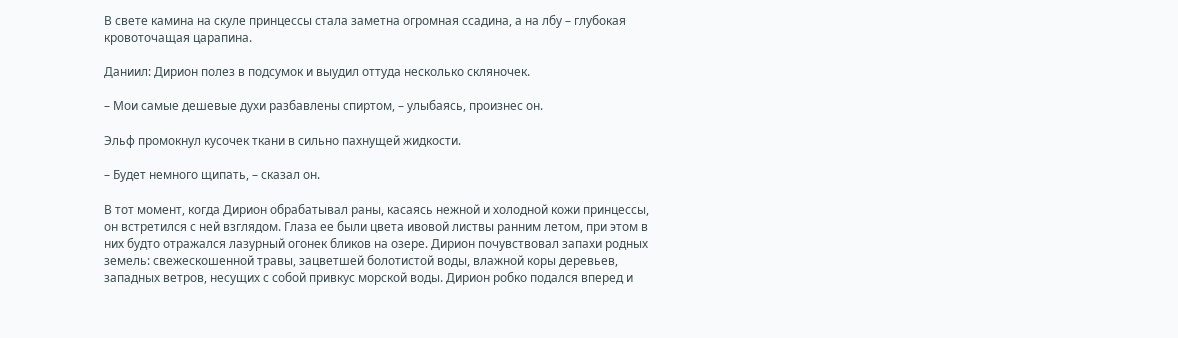В свете камина на скуле принцессы стала заметна огромная ссадина, а на лбу – глубокая кровоточащая царапина.

Даниил: Дирион полез в подсумок и выудил оттуда несколько скляночек.

– Мои самые дешевые духи разбавлены спиртом, – улыбаясь, произнес он.

Эльф промокнул кусочек ткани в сильно пахнущей жидкости.

– Будет немного щипать, – сказал он.

В тот момент, когда Дирион обрабатывал раны, касаясь нежной и холодной кожи принцессы, он встретился с ней взглядом. Глаза ее были цвета ивовой листвы ранним летом, при этом в них будто отражался лазурный огонек бликов на озере. Дирион почувствовал запахи родных земель: свежескошенной травы, зацветшей болотистой воды, влажной коры деревьев, западных ветров, несущих с собой привкус морской воды. Дирион робко подался вперед и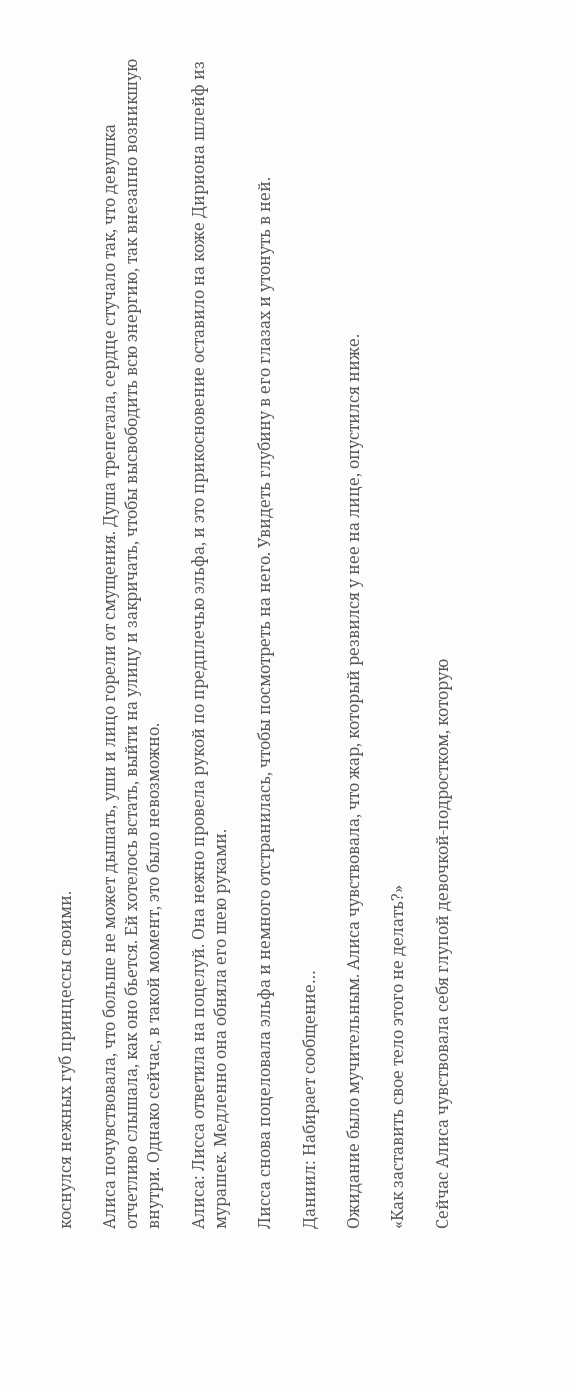коснулся нежных губ принцессы своими.

Алиса почувствовала, что больше не может дышать, уши и лицо горели от смущения. Душа трепетала, сердце стучало так, что девушка отчетливо слышала, как оно бьется. Ей хотелось встать, выйти на улицу и закричать, чтобы высвободить всю энергию, так внезапно возникшую внутри. Однако сейчас, в такой момент, это было невозможно.

Алиса: Лисса ответила на поцелуй. Она нежно провела рукой по предплечью эльфа, и это прикосновение оставило на коже Дириона шлейф из мурашек. Медленно она обняла его шею руками.

Лисса снова поцеловала эльфа и немного отстранилась, чтобы посмотреть на него. Увидеть глубину в его глазах и утонуть в ней.

Даниил: Набирает сообщение…

Ожидание было мучительным. Алиса чувствовала, что жар, который резвился у нее на лице, опустился ниже.

«Как заставить свое тело этого не делать?»

Сейчас Алиса чувствовала себя глупой девочкой-подростком, которую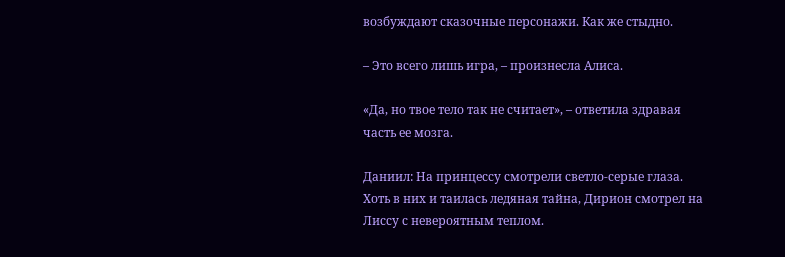возбуждают сказочные персонажи. Как же стыдно.

– Это всего лишь игра, – произнесла Алиса.

«Да, но твое тело так не считает», – ответила здравая часть ее мозга.

Даниил: На принцессу смотрели светло-серые глаза. Хоть в них и таилась ледяная тайна, Дирион смотрел на Лиссу с невероятным теплом.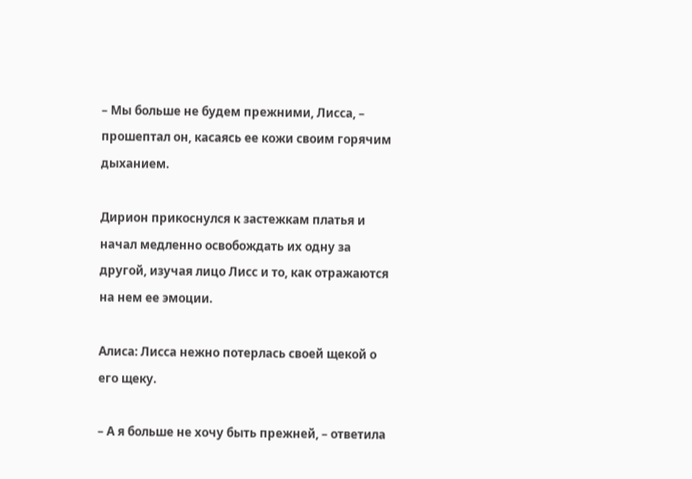– Мы больше не будем прежними, Лисса, – прошептал он, касаясь ее кожи своим горячим дыханием.

Дирион прикоснулся к застежкам платья и начал медленно освобождать их одну за другой, изучая лицо Лисс и то, как отражаются на нем ее эмоции.

Алиса: Лисса нежно потерлась своей щекой о его щеку.

– А я больше не хочу быть прежней, – ответила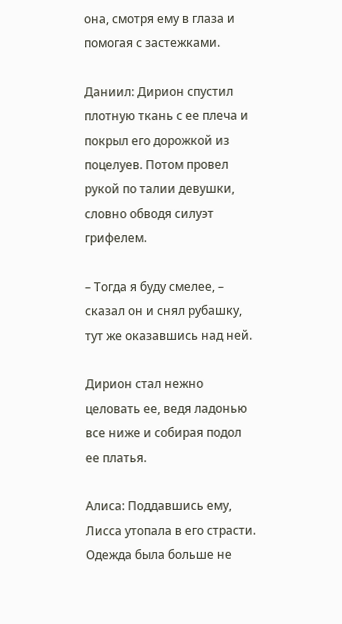она, смотря ему в глаза и помогая с застежками.

Даниил: Дирион спустил плотную ткань с ее плеча и покрыл его дорожкой из поцелуев. Потом провел рукой по талии девушки, словно обводя силуэт грифелем.

– Тогда я буду смелее, – сказал он и снял рубашку, тут же оказавшись над ней.

Дирион стал нежно целовать ее, ведя ладонью все ниже и собирая подол ее платья.

Алиса: Поддавшись ему, Лисса утопала в его страсти. Одежда была больше не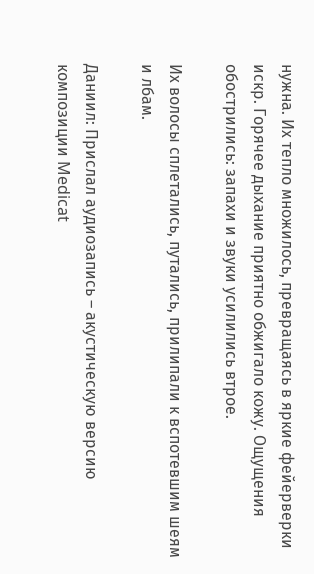нужна. Их тепло множилось, превращаясь в яркие фейерверки искр. Горячее дыхание приятно обжигало кожу. Ощущения обострились: запахи и звуки усилились втрое.

Их волосы сплетались, путались, прилипали к вспотевшим шеям и лбам.

Даниил: Прислал аудиозапись – акустическую версию композиции Medicat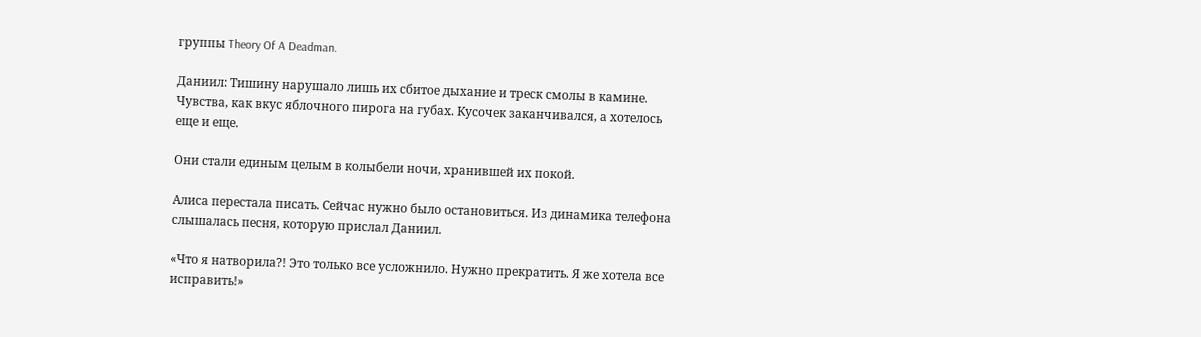группы Theory Of A Deadman.

Даниил: Тишину нарушало лишь их сбитое дыхание и треск смолы в камине. Чувства, как вкус яблочного пирога на губах. Кусочек заканчивался, а хотелось еще и еще.

Они стали единым целым в колыбели ночи, хранившей их покой.

Алиса перестала писать. Сейчас нужно было остановиться. Из динамика телефона слышалась песня, которую прислал Даниил.

«Что я натворила?! Это только все усложнило. Нужно прекратить. Я же хотела все исправить!»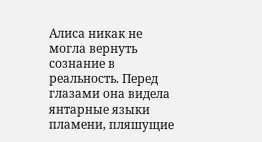Алиса никак не могла вернуть сознание в реальность. Перед глазами она видела янтарные языки пламени, пляшущие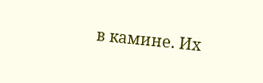в камине. Их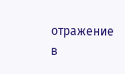отражение в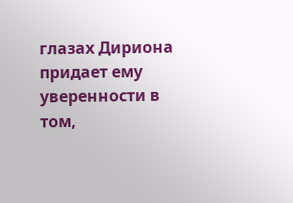глазах Дириона придает ему уверенности в том,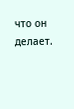что он делает.